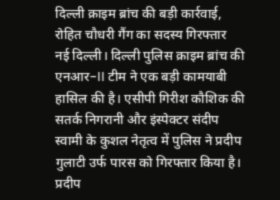दिल्ली क्राइम ब्रांच की बड़ी कार्रवाई, रोहित चौधरी गैंग का सदस्य गिरफ्तार
नई दिल्ली। दिल्ली पुलिस क्राइम ब्रांच की एनआर–II टीम ने एक बड़ी कामयाबी हासिल की है। एसीपी गिरीश कौशिक की सतर्क निगरानी और इंस्पेक्टर संदीप स्वामी के कुशल नेतृत्व में पुलिस ने प्रदीप गुलाटी उर्फ पारस को गिरफ्तार किया है।
प्रदीप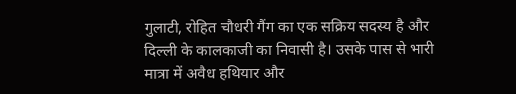गुलाटी, रोहित चौधरी गैंग का एक सक्रिय सदस्य है और दिल्ली के कालकाजी का निवासी है। उसके पास से भारी मात्रा में अवैध हथियार और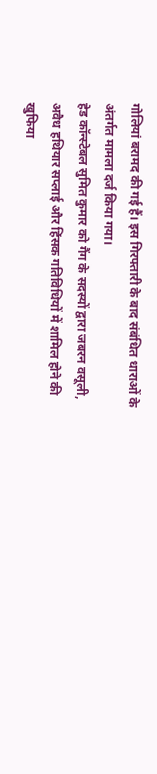गोलियां बरामद की गई हैं। इस गिरफ्तारी के बाद संबंधित धाराओं के अंतर्गत मामला दर्ज किया गया।
हेड कॉन्स्टेबल सुमित कुमार को गैंग के सदस्यों द्वारा जबरन वसूली, अवैध हथियार सप्लाई और हिंसक गतिविधियों में शामिल होने की खुफिया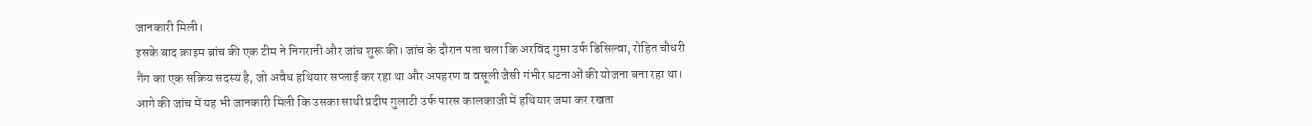जानकारी मिली।
इसके बाद क्राइम ब्रांच की एक टीम ने निगरानी और जांच शुरू की। जांच के दौरान पता चला कि अरविंद गुप्ता उर्फ डिसिल्वा, रोहित चौधरी गैंग का एक सक्रिय सदस्य है, जो अवैध हथियार सप्लाई कर रहा था और अपहरण व वसूली जैसी गंभीर घटनाओं की योजना बना रहा था। आगे की जांच में यह भी जानकारी मिली कि उसका साथी प्रदीप गुलाटी उर्फ पारस कालकाजी में हथियार जमा कर रखता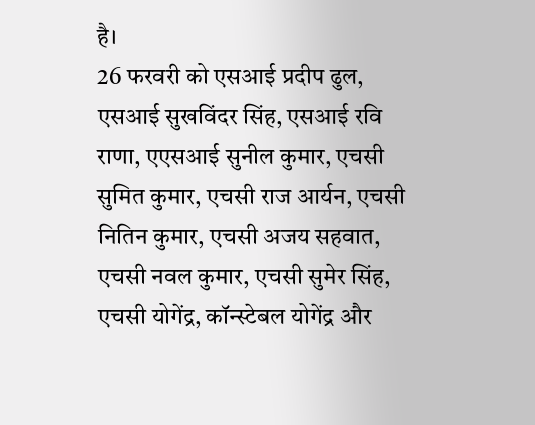है।
26 फरवरी को एसआई प्रदीप ढुल, एसआई सुखविंदर सिंह, एसआई रवि राणा, एएसआई सुनील कुमार, एचसी सुमित कुमार, एचसी राज आर्यन, एचसी नितिन कुमार, एचसी अजय सहवात, एचसी नवल कुमार, एचसी सुमेर सिंह, एचसी योगेंद्र, कॉन्स्टेबल योगेंद्र और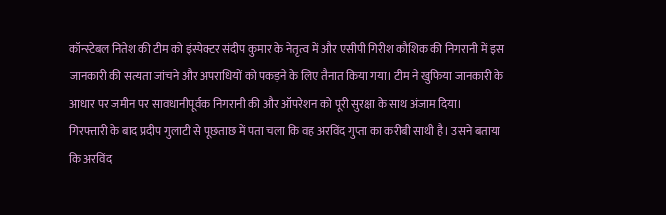कॉन्स्टेबल नितेश की टीम को इंस्पेक्टर संदीप कुमार के नेतृत्व में और एसीपी गिरीश कौशिक की निगरानी में इस जानकारी की सत्यता जांचने और अपराधियों को पकड़ने के लिए तैनात किया गया। टीम ने खुफिया जानकारी के आधार पर जमीन पर सावधानीपूर्वक निगरानी की और ऑपरेशन को पूरी सुरक्षा के साथ अंजाम दिया।
गिरफ्तारी के बाद प्रदीप गुलाटी से पूछताछ में पता चला कि वह अरविंद गुप्ता का करीबी साथी है। उसने बताया कि अरविंद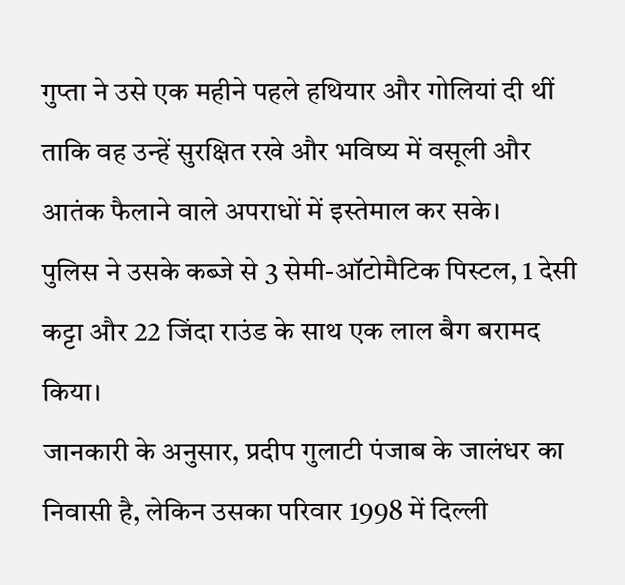गुप्ता ने उसे एक महीने पहले हथियार और गोलियां दी थीं ताकि वह उन्हें सुरक्षित रखे और भविष्य में वसूली और आतंक फैलाने वाले अपराधों में इस्तेमाल कर सके।
पुलिस ने उसके कब्जे से 3 सेमी-ऑटोमैटिक पिस्टल, 1 देसी कट्टा और 22 जिंदा राउंड के साथ एक लाल बैग बरामद किया।
जानकारी के अनुसार, प्रदीप गुलाटी पंजाब के जालंधर का निवासी है, लेकिन उसका परिवार 1998 में दिल्ली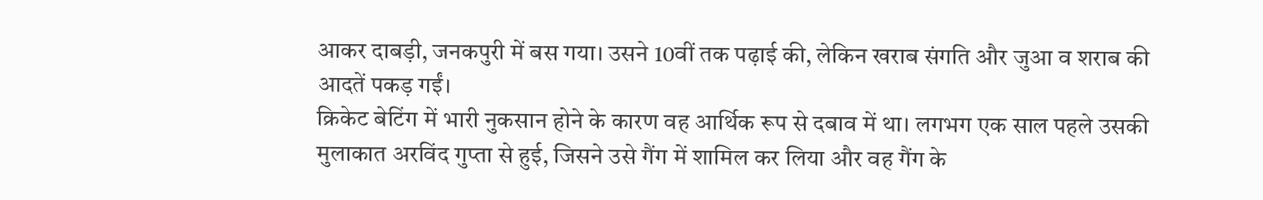आकर दाबड़ी, जनकपुरी में बस गया। उसने 10वीं तक पढ़ाई की, लेकिन खराब संगति और जुआ व शराब की आदतें पकड़ गईं।
क्रिकेट बेटिंग में भारी नुकसान होने के कारण वह आर्थिक रूप से दबाव में था। लगभग एक साल पहले उसकी मुलाकात अरविंद गुप्ता से हुई, जिसने उसे गैंग में शामिल कर लिया और वह गैंग के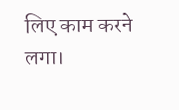लिए काम करने लगा।